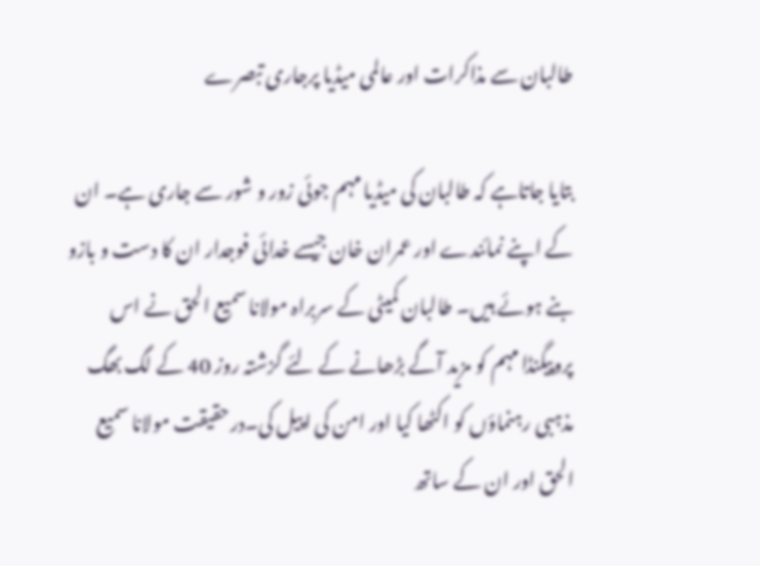طالبان سے مذاکرات اور عالمی میڈیا پرجاری تبصرے

بتایا جاتاہے کہ طالبان کی میڈیا مہم جوئی زور و شور سے جاری ہے۔ ان کے اپنے نمائندے اور عمران خان جیسے خدائی فوجدار ان کا دست و بازو بنے ہوئے ہیں۔ طالبان کمیٹی کے سربراہ مولانا سمیع الحق نے اس پروپیگنڈا مہم کو مزید آگے بڑھانے کے لئے گزشتہ روز 40 کے لگ بھگ مذہبی رہنماؤں کو اکٹھا کیا اور امن کی اپیل کی۔درحقیقت مولانا سمیع الحق اور ان کے ساتھ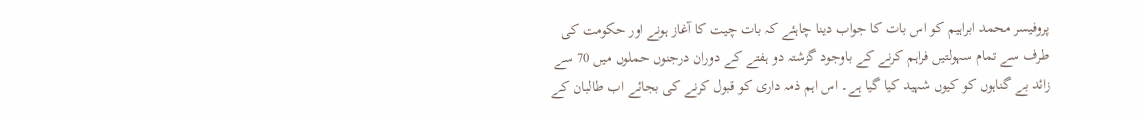پروفیسر محمد ابراہیم کو اس بات کا جواب دینا چاہئے کہ بات چیت کا آغاز ہونے اور حکومت کی طرف سے تمام سہولتیں فراہم کرنے کے باوجود گزشتہ دو ہفتے کے دوران درجنوں حملوں میں 70 سے زائد بے گناہوں کو کیوں شہید کیا گیا ہے۔ اس اہم ذمہ داری کو قبول کرنے کی بجائے اب طالبان کے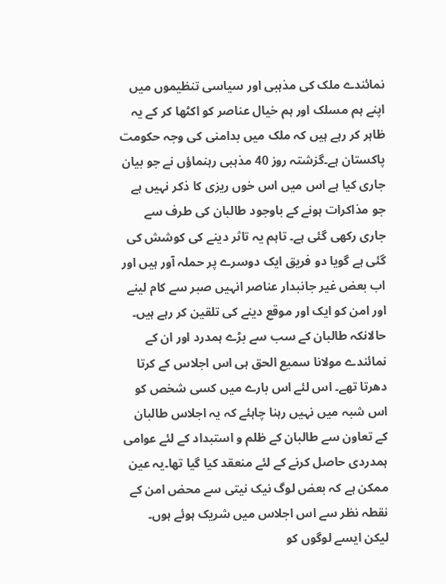نمائندے ملک کی مذہبی اور سیاسی تنظیموں میں اپنے ہم مسلک اور ہم خیال عناصر کو اکٹھا کر کے یہ ظاہر کر رہے ہیں کہ ملک میں بدامنی کی وجہ حکومت پاکستان ہے۔گزشتہ روز 40 مذہبی رہنماؤں نے جو بیان جاری کیا ہے اس میں اس خوں ریزی کا ذکر نہیں ہے جو مذاکرات ہونے کے باوجود طالبان کی طرف سے جاری رکھی گئی ہے۔ تاہم یہ تاثر دینے کی کوشش کی گئی ہے گویا دو فریق ایک دوسرے پر حملہ آور ہیں اور اب بعض غیر جانبدار عناصر انہیں صبر سے کام لینے اور امن کو ایک اور موقع دینے کی تلقین کر رہے ہیں۔ حالانکہ طالبان کے سب سے بڑے ہمدرد اور ان کے نمائندے مولانا سمیع الحق ہی اس اجلاس کے کرتا دھرتا تھے۔ اس لئے اس بارے میں کسی شخص کو اس شبہ میں نہیں رہنا چاہئے کہ یہ اجلاس طالبان کے تعاون سے طالبان کے ظلم و استبداد کے لئے عوامی ہمدردی حاصل کرنے کے لئے منعقد کیا گیا تھا۔یہ عین ممکن ہے کہ بعض لوگ نیک نیتی سے محض امن کے نقطہ نظر سے اس اجلاس میں شریک ہوئے ہوں۔ لیکن ایسے لوگوں کو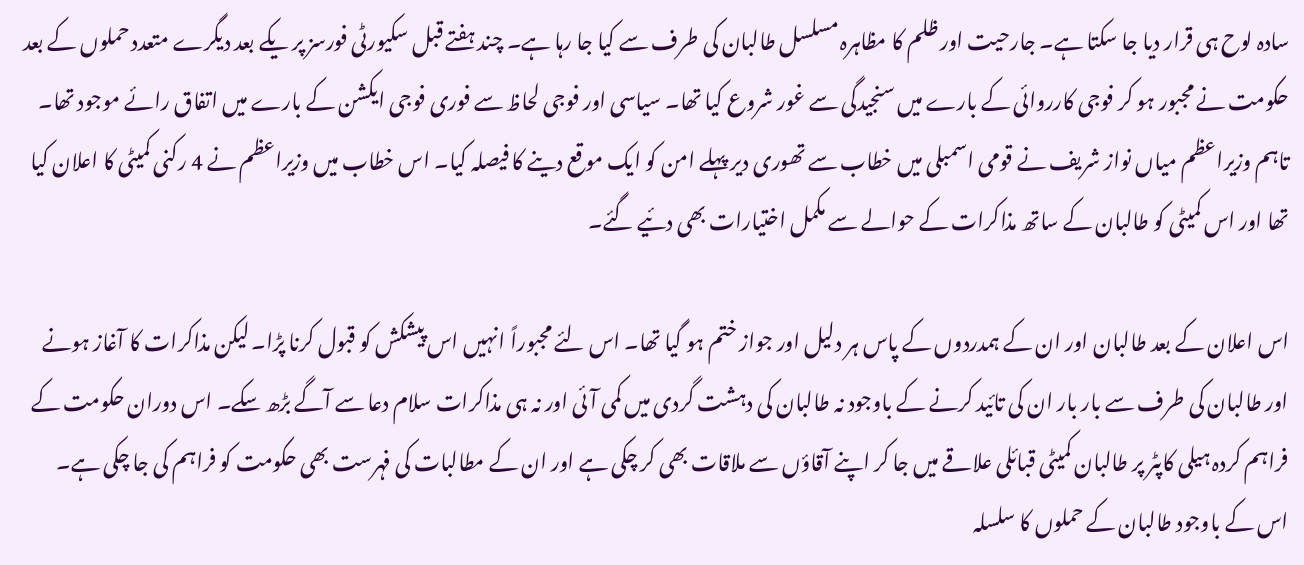سادہ لوح ہی قرار دیا جا سکتا ہے۔ جارحیت اور ظلم کا مظاہرہ مسلسل طالبان کی طرف سے کیا جا رہا ہے۔ چند ہفتے قبل سکیورٹی فورسز پر یکے بعد دیگرے متعدد حملوں کے بعد حکومت نے مجبور ہو کر فوجی کارروائی کے بارے میں سنجیدگی سے غور شروع کیا تھا۔ سیاسی اور فوجی لحاظ سے فوری فوجی ایکشن کے بارے میں اتفاق رائے موجود تھا۔ تاہم وزیراعظم میاں نواز شریف نے قومی اسمبلی میں خطاب سے تھوری دیر پہلے امن کو ایک موقع دینے کا فیصلہ کیا۔ اس خطاب میں وزیراعظم نے 4 رکنی کمیٹی کا اعلان کیا تھا اور اس کمیٹی کو طالبان کے ساتھ مذاکرات کے حوالے سے مکمل اختیارات بھی دئیے گئے۔

اس اعلان کے بعد طالبان اور ان کے ہمدردوں کے پاس ہر دلیل اور جواز ختم ہو گیا تھا۔ اس لئے مجبوراً انہیں اس پیشکش کو قبول کرنا پڑا۔ لیکن مذاکرات کا آغاز ہونے اور طالبان کی طرف سے بار بار ان کی تائید کرنے کے باوجود نہ طالبان کی دہشت گردی میں کمی آئی اور نہ ہی مذاکرات سلام دعا سے آگے بڑھ سکے۔ اس دوران حکومت کے فراہم کردہ ہیلی کاپٹر پر طالبان کمیٹی قبائلی علاقے میں جا کر اپنے آقاؤں سے ملاقات بھی کر چکی ہے اور ان کے مطالبات کی فہرست بھی حکومت کو فراہم کی جا چکی ہے۔ اس کے باوجود طالبان کے حملوں کا سلسلہ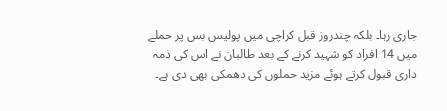جاری رہا۔ بلکہ چندروز قبل کراچی میں پولیس بس پر حملے میں 14 افراد کو شہید کرنے کے بعد طالبان نے اس کی ذمہ داری قبول کرتے ہوئے مزید حملوں کی دھمکی بھی دی ہے۔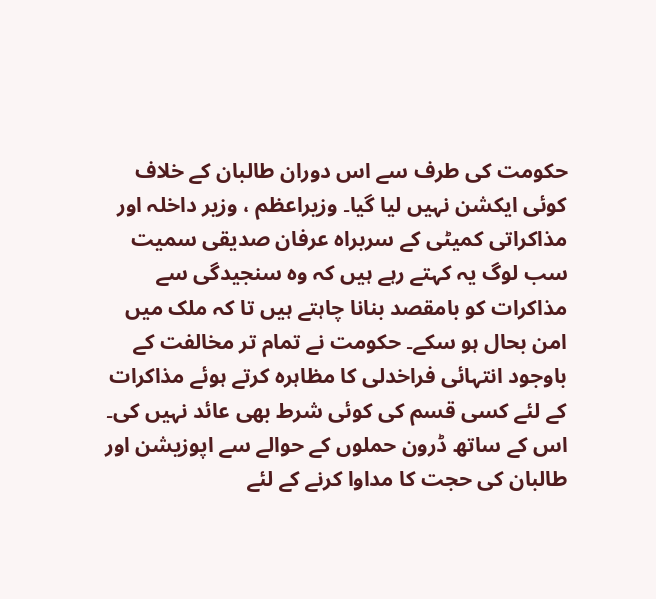حکومت کی طرف سے اس دوران طالبان کے خلاف کوئی ایکشن نہیں لیا گیا۔ وزیراعظم ، وزیر داخلہ اور مذاکراتی کمیٹی کے سربراہ عرفان صدیقی سمیت سب لوگ یہ کہتے رہے ہیں کہ وہ سنجیدگی سے مذاکرات کو بامقصد بنانا چاہتے ہیں تا کہ ملک میں امن بحال ہو سکے۔ حکومت نے تمام تر مخالفت کے باوجود انتہائی فراخدلی کا مظاہرہ کرتے ہوئے مذاکرات کے لئے کسی قسم کی کوئی شرط بھی عائد نہیں کی۔ اس کے ساتھ ڈرون حملوں کے حوالے سے اپوزیشن اور طالبان کی حجت کا مداوا کرنے کے لئے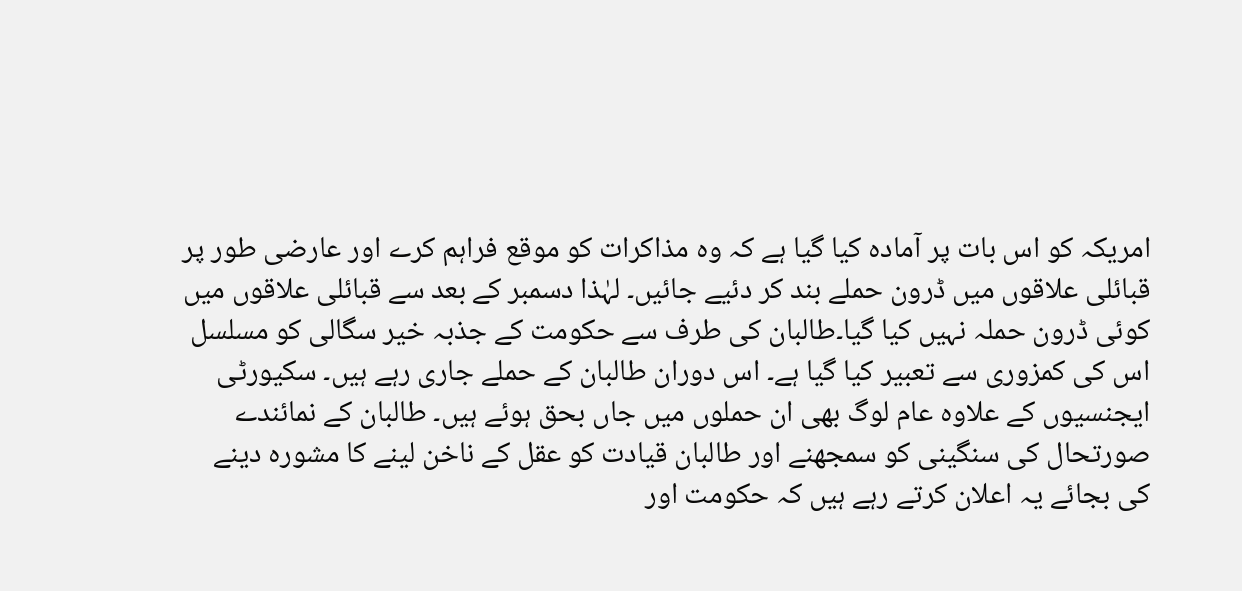امریکہ کو اس بات پر آمادہ کیا گیا ہے کہ وہ مذاکرات کو موقع فراہم کرے اور عارضی طور پر قبائلی علاقوں میں ڈرون حملے بند کر دئیے جائیں۔ لہٰذا دسمبر کے بعد سے قبائلی علاقوں میں کوئی ڈرون حملہ نہیں کیا گیا۔طالبان کی طرف سے حکومت کے جذبہ خیر سگالی کو مسلسل اس کی کمزوری سے تعبیر کیا گیا ہے۔ اس دوران طالبان کے حملے جاری رہے ہیں۔ سکیورٹی ایجنسیوں کے علاوہ عام لوگ بھی ان حملوں میں جاں بحق ہوئے ہیں۔ طالبان کے نمائندے صورتحال کی سنگینی کو سمجھنے اور طالبان قیادت کو عقل کے ناخن لینے کا مشورہ دینے کی بجائے یہ اعلان کرتے رہے ہیں کہ حکومت اور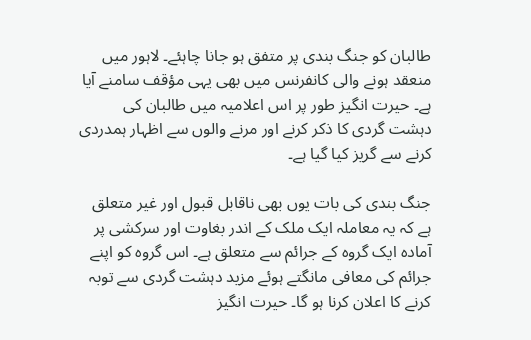طالبان کو جنگ بندی پر متفق ہو جانا چاہئے۔ لاہور میں منعقد ہونے والی کانفرنس میں بھی یہی مؤقف سامنے آیا ہے۔ حیرت انگیز طور پر اس اعلامیہ میں طالبان کی دہشت گردی کا ذکر کرنے اور مرنے والوں سے اظہار ہمدردی کرنے سے گریز کیا گیا ہے۔

جنگ بندی کی بات یوں بھی ناقابل قبول اور غیر متعلق ہے کہ یہ معاملہ ایک ملک کے اندر بغاوت اور سرکشی پر آمادہ ایک گروہ کے جرائم سے متعلق ہے۔ اس گروہ کو اپنے جرائم کی معافی مانگتے ہوئے مزید دہشت گردی سے توبہ کرنے کا اعلان کرنا ہو گا۔ حیرت انگیز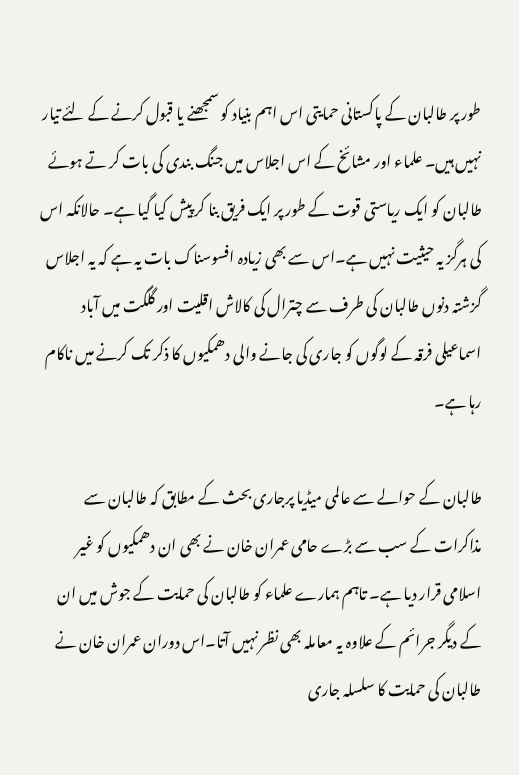طور پر طالبان کے پاکستانی حمایتی اس اہم بنیاد کو سمجھنے یا قبول کرنے کے لئے تیار نہیں ہیں۔ علماء اور مشائخ کے اس اجلاس میں جنگ بندی کی بات کر تے ہوئے طالبان کو ایک ریاستی قوت کے طور پر ایک فریق بنا کر پیش کیا گیا ہے۔ حالانکہ اس کی ہرگز یہ حیثیت نہیں ہے۔اس سے بھی زیادہ افسوسناک بات یہ ہے کہ یہ اجلاس گزشتہ دنوں طالبان کی طرف سے چترال کی کالاش اقلیت اور گلگت میں آباد اسماعیلی فرقہ کے لوگوں کو جاری کی جانے والی دھمکیوں کا ذکر تک کرنے میں ناکام رہا ہے۔

طالبان کے حوالے سے عالمی میڈیا پرجاری بحث کے مطابق کہ طالبان سے مذاکرات کے سب سے بڑے حامی عمران خان نے بھی ان دھمکیوں کو غیر اسلامی قرار دیا ہے۔ تاہم ہمارے علماء کو طالبان کی حمایت کے جوش میں ان کے دیگر جرائم کے علاوہ یہ معاملہ بھی نظر نہیں آتا۔اس دوران عمران خان نے طالبان کی حمایت کا سلسلہ جاری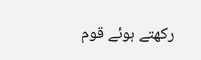رکھتے ہوئے قوم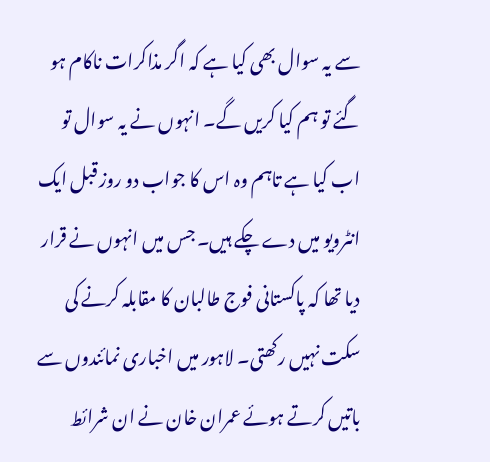سے یہ سوال بھی کیا ہے کہ اگر مذاکرات ناکام ہو گئے تو ہم کیا کریں گے۔ انہوں نے یہ سوال تو اب کیا ہے تاہم وہ اس کا جواب دو روز قبل ایک انٹرویو میں دے چکے ہیں۔ جس میں انہوں نے قرار دیا تھا کہ پاکستانی فوج طالبان کا مقابلہ کرنے کی سکت نہیں رکھتی۔ لاہور میں اخباری نمائندوں سے باتیں کرتے ہوئے عمران خان نے ان شرائط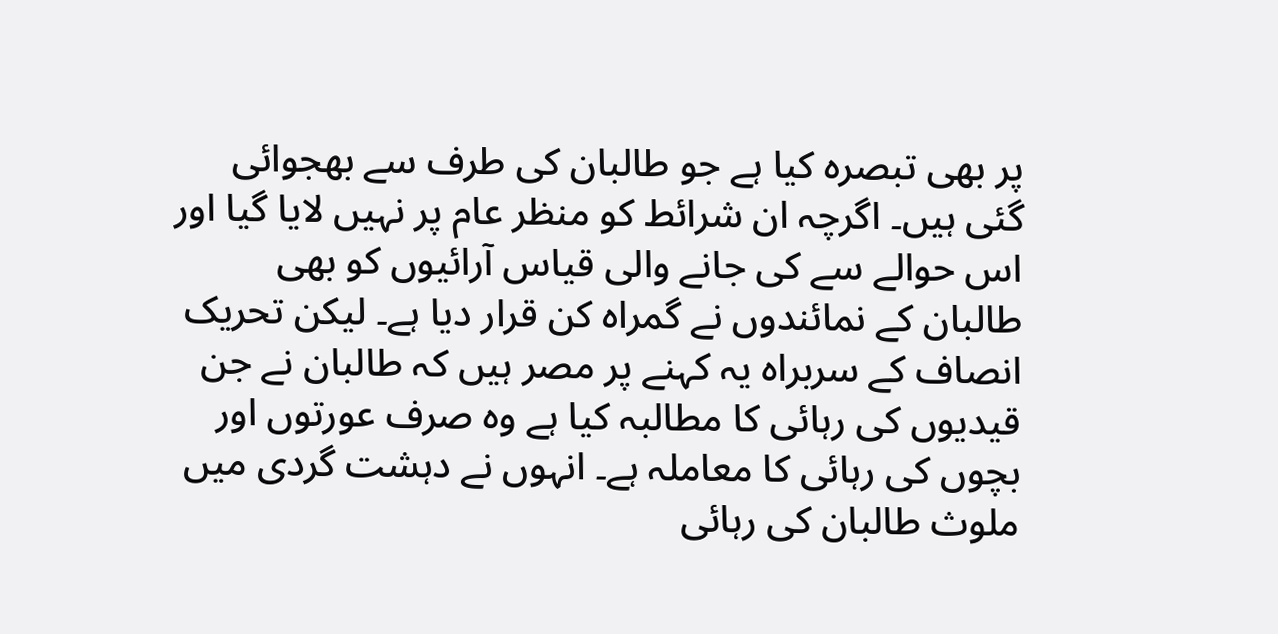پر بھی تبصرہ کیا ہے جو طالبان کی طرف سے بھجوائی گئی ہیں۔ اگرچہ ان شرائط کو منظر عام پر نہیں لایا گیا اور اس حوالے سے کی جانے والی قیاس آرائیوں کو بھی طالبان کے نمائندوں نے گمراہ کن قرار دیا ہے۔ لیکن تحریک انصاف کے سربراہ یہ کہنے پر مصر ہیں کہ طالبان نے جن قیدیوں کی رہائی کا مطالبہ کیا ہے وہ صرف عورتوں اور بچوں کی رہائی کا معاملہ ہے۔ انہوں نے دہشت گردی میں ملوث طالبان کی رہائی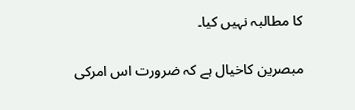کا مطالبہ نہیں کیا۔

مبصرین کاخیال ہے کہ ضرورت اس امرکی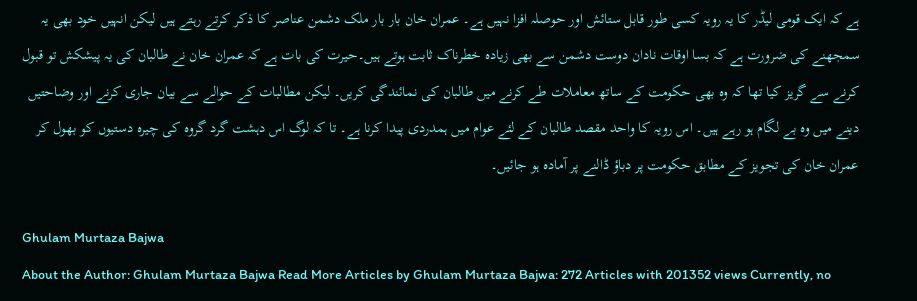ہے کہ ایک قومی لیڈر کا یہ رویہ کسی طور قابل ستائش اور حوصلہ افزا نہیں ہے۔ عمران خان بار بار ملک دشمن عناصر کا ذکر کرتے رہتے ہیں لیکن انہیں خود بھی یہ سمجھنے کی ضرورت ہے کہ بسا اوقات نادان دوست دشمن سے بھی زیادہ خطرناک ثابت ہوتے ہیں۔حیرت کی بات ہے کہ عمران خان نے طالبان کی یہ پیشکش تو قبول کرنے سے گریز کیا تھا کہ وہ بھی حکومت کے ساتھ معاملات طے کرنے میں طالبان کی نمائندگی کریں۔ لیکن مطالبات کے حوالے سے بیان جاری کرنے اور وضاحتیں دینے میں وہ بے لگام ہو رہے ہیں۔ اس رویہ کا واحد مقصد طالبان کے لئے عوام میں ہمدردی پیدا کرنا ہے۔ تا کہ لوگ اس دہشت گرد گروہ کی چیرہ دستیوں کو بھول کر عمران خان کی تجویز کے مطابق حکومت پر دباؤ ڈالنے پر آمادہ ہو جائیں۔

Ghulam Murtaza Bajwa
About the Author: Ghulam Murtaza Bajwa Read More Articles by Ghulam Murtaza Bajwa: 272 Articles with 201352 views Currently, no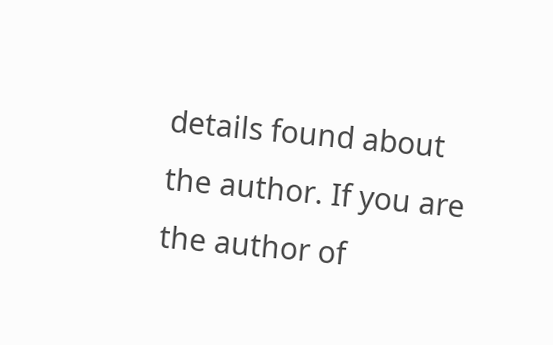details found about the author. If you are the author of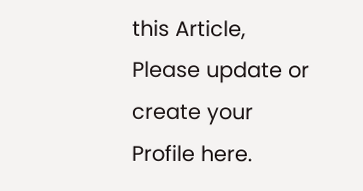this Article, Please update or create your Profile here.